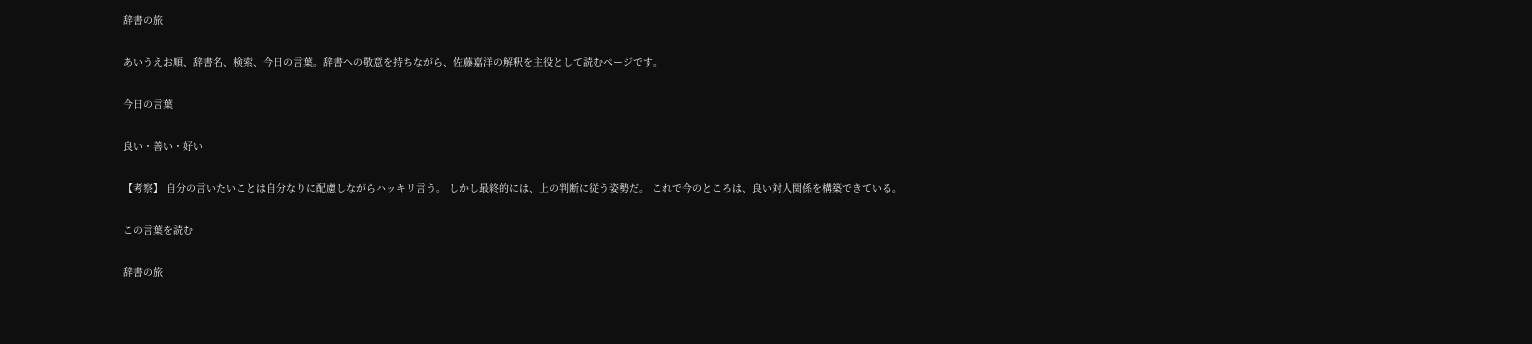辞書の旅

あいうえお順、辞書名、検索、今日の言葉。辞書への敬意を持ちながら、佐藤嘉洋の解釈を主役として読むページです。

今日の言葉

良い・善い・好い

【考察】 自分の言いたいことは自分なりに配慮しながらハッキリ言う。 しかし最終的には、上の判断に従う姿勢だ。 これで今のところは、良い対人関係を構築できている。

この言葉を読む

辞書の旅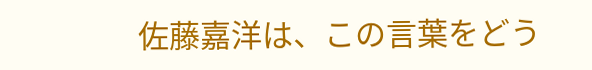佐藤嘉洋は、この言葉をどう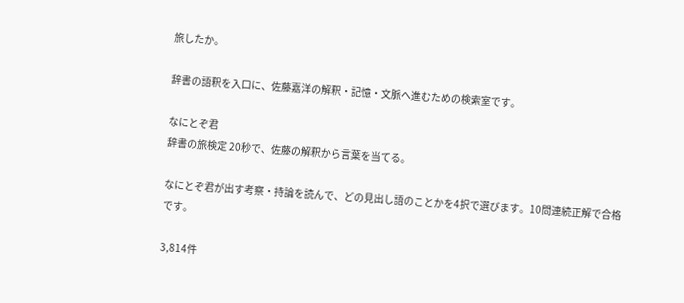旅したか。

辞書の語釈を入口に、佐藤嘉洋の解釈・記憶・文脈へ進むための検索室です。

なにとぞ君
辞書の旅検定 20秒で、佐藤の解釈から言葉を当てる。

なにとぞ君が出す考察・持論を読んで、どの見出し語のことかを4択で選びます。10問連続正解で合格です。

3,814件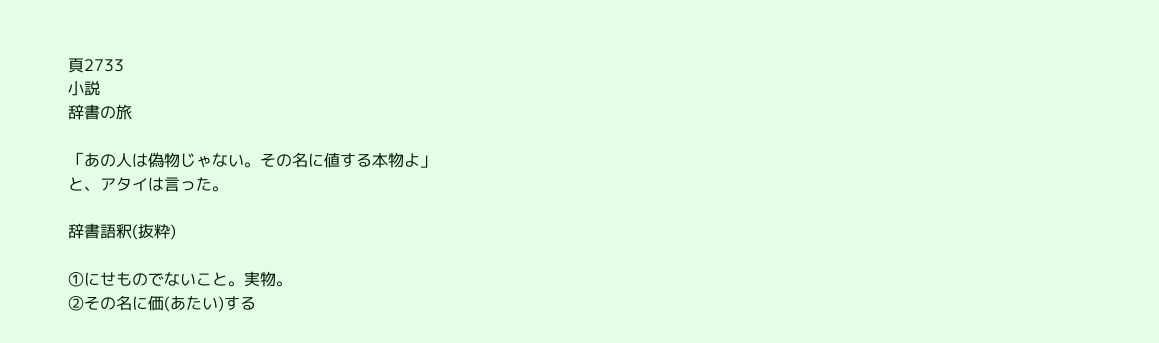頁2733
小説
辞書の旅

「あの人は偽物じゃない。その名に値する本物よ」
と、アタイは言った。

辞書語釈(抜粋)

①にせものでないこと。実物。
②その名に価(あたい)する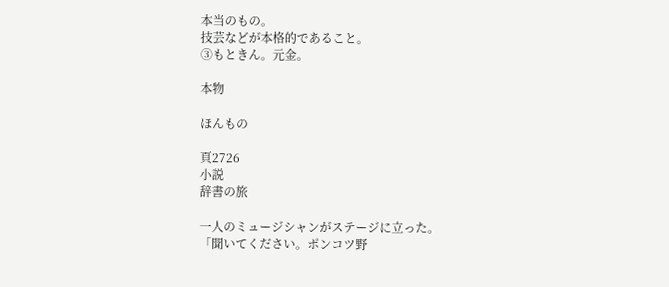本当のもの。
技芸などが本格的であること。
③もときん。元金。

本物

ほんもの

頁2726
小説
辞書の旅

一人のミュージシャンがステージに立った。
「聞いてください。ポンコツ野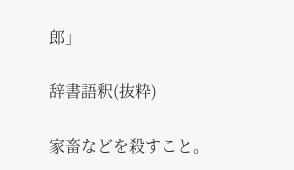郎」

辞書語釈(抜粋)

家畜などを殺すこと。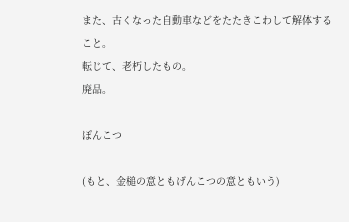また、古くなった自動車などをたたきこわして解体すること。
転じて、老朽したもの。
廃品。

ぽんこつ

(もと、金槌の意ともげんこつの意ともいう)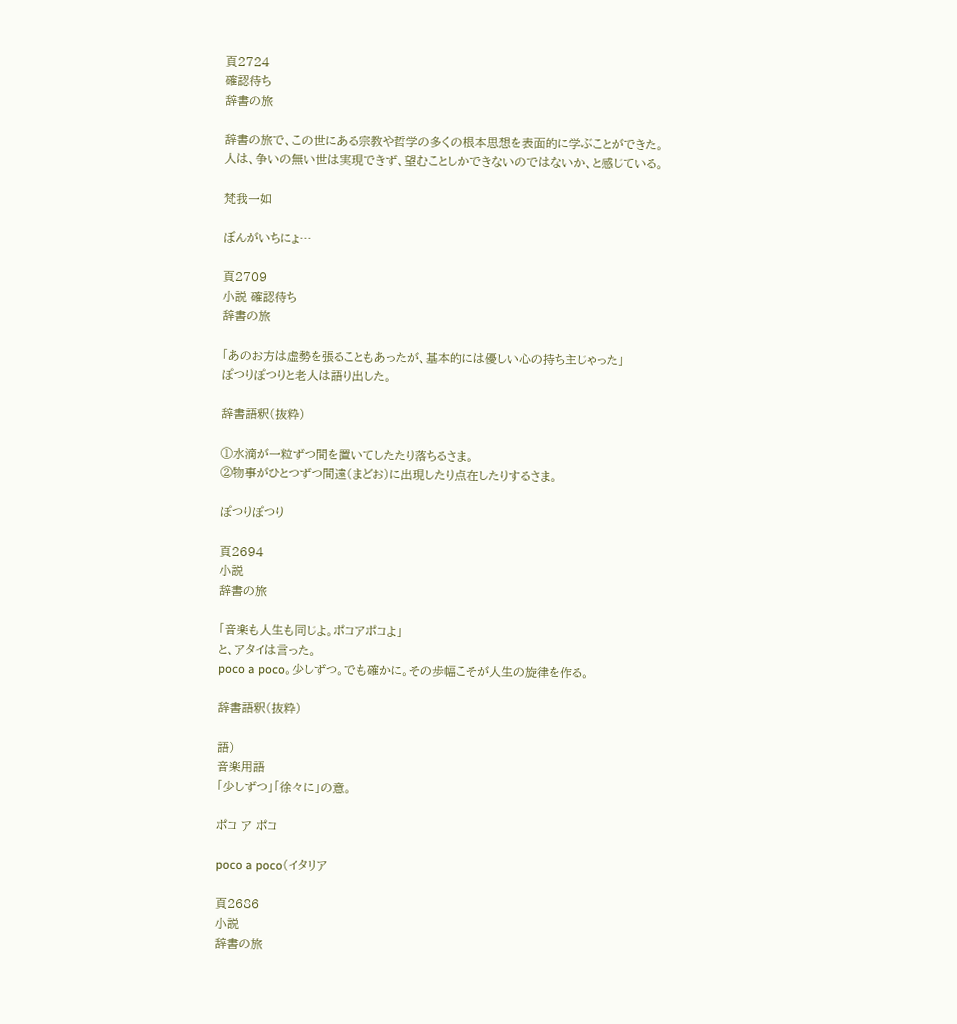頁2724
確認待ち
辞書の旅

辞書の旅で、この世にある宗教や哲学の多くの根本思想を表面的に学ぶことができた。
人は、争いの無い世は実現できず、望むことしかできないのではないか、と感じている。

梵我一如

ぼんがいちにょ…

頁2709
小説 確認待ち
辞書の旅

「あのお方は虚勢を張ることもあったが、基本的には優しい心の持ち主じゃった」
ぽつりぽつりと老人は語り出した。

辞書語釈(抜粋)

①水滴が一粒ずつ間を置いてしたたり落ちるさま。
②物事がひとつずつ間遠(まどお)に出現したり点在したりするさま。

ぽつりぽつり

頁2694
小説
辞書の旅

「音楽も人生も同じよ。ポコアポコよ」
と、アタイは言った。
poco a poco。少しずつ。でも確かに。その歩幅こそが人生の旋律を作る。

辞書語釈(抜粋)

語)
音楽用語
「少しずつ」「徐々に」の意。

ポコ ア ポコ

poco a poco(イタリア

頁2686
小説
辞書の旅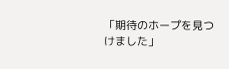「期待のホープを見つけました」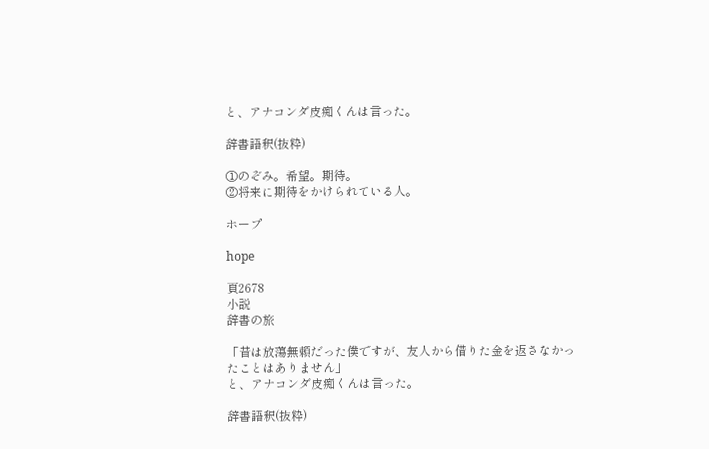と、アナコンダ皮痴くんは言った。

辞書語釈(抜粋)

①のぞみ。希望。期待。
②将来に期待をかけられている人。

ホープ

hope

頁2678
小説
辞書の旅

「昔は放蕩無頼だった僕ですが、友人から借りた金を返さなかったことはありません」
と、アナコンダ皮痴くんは言った。

辞書語釈(抜粋)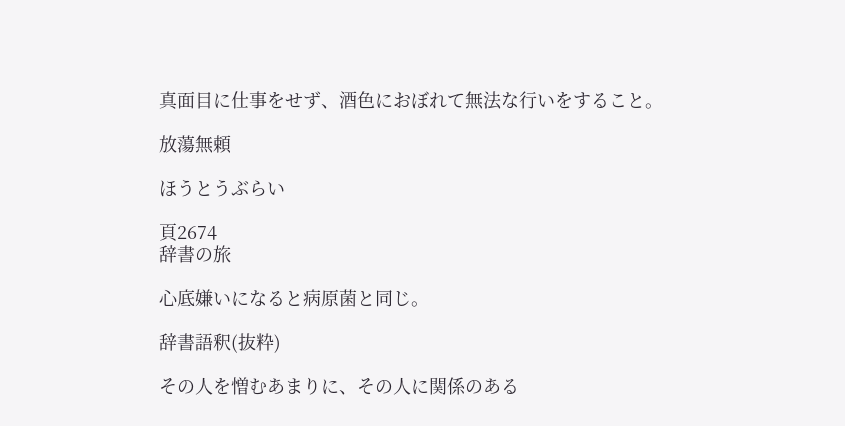真面目に仕事をせず、酒色におぼれて無法な行いをすること。

放蕩無頼

ほうとうぶらい

頁2674
辞書の旅

心底嫌いになると病原菌と同じ。

辞書語釈(抜粋)

その人を憎むあまりに、その人に関係のある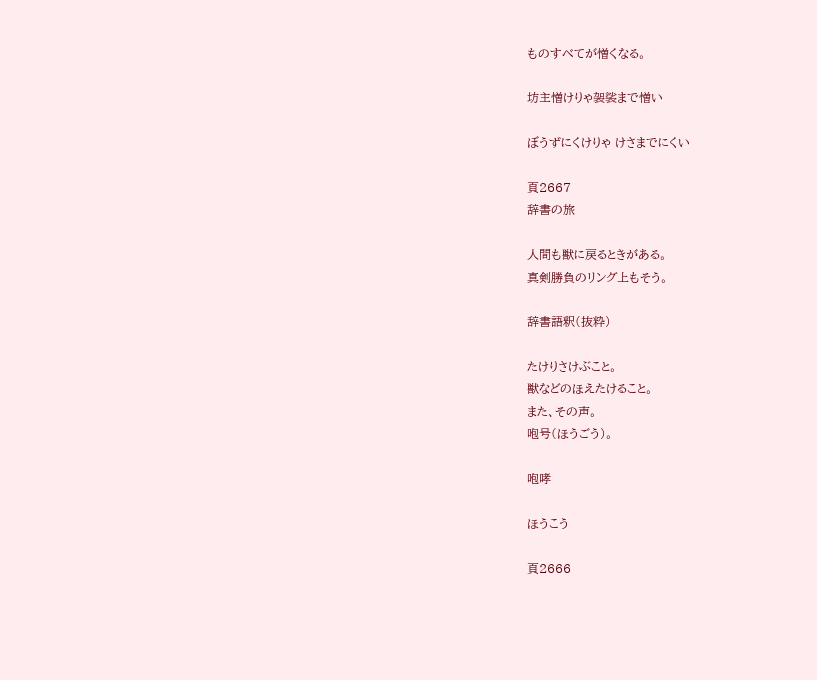ものすべてが憎くなる。

坊主憎けりゃ袈裟まで憎い

ぼうずにくけりゃ けさまでにくい

頁2667
辞書の旅

人間も獣に戻るときがある。
真剣勝負のリング上もそう。

辞書語釈(抜粋)

たけりさけぶこと。
獣などのほえたけること。
また、その声。
咆号(ほうごう)。

咆哮

ほうこう

頁2666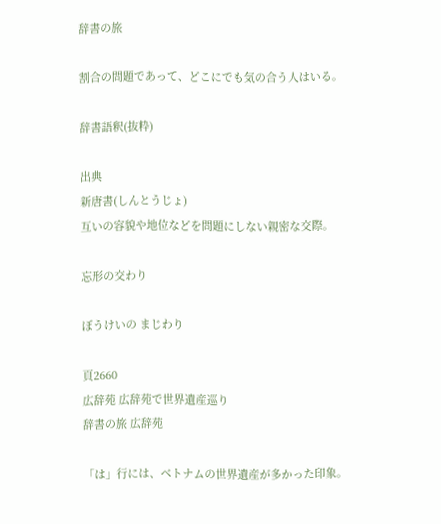辞書の旅

割合の問題であって、どこにでも気の合う人はいる。

辞書語釈(抜粋)

出典
新唐書(しんとうじょ)
互いの容貌や地位などを問題にしない親密な交際。

忘形の交わり

ぼうけいの まじわり

頁2660
広辞苑 広辞苑で世界遺産巡り
辞書の旅 広辞苑

「は」行には、ベトナムの世界遺産が多かった印象。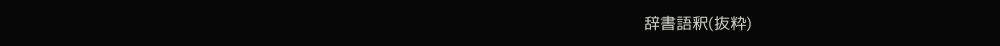辞書語釈(抜粋)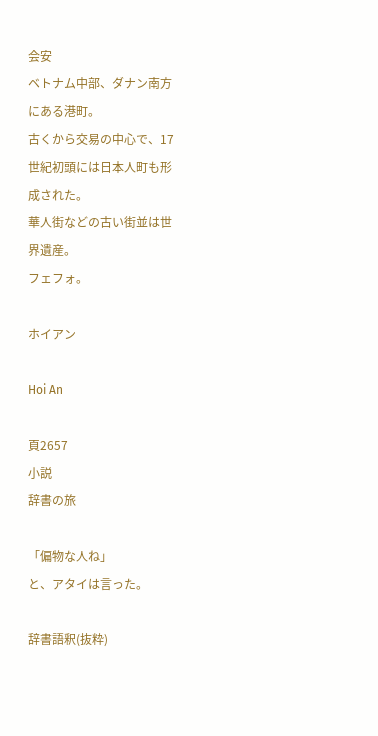会安
ベトナム中部、ダナン南方にある港町。
古くから交易の中心で、17世紀初頭には日本人町も形成された。
華人街などの古い街並は世界遺産。
フェフォ。

ホイアン

Hoi An

頁2657
小説
辞書の旅

「偏物な人ね」
と、アタイは言った。

辞書語釈(抜粋)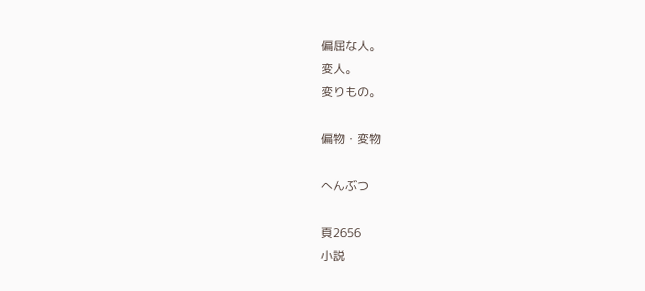偏屈な人。
変人。
変りもの。

偏物・変物

へんぶつ

頁2656
小説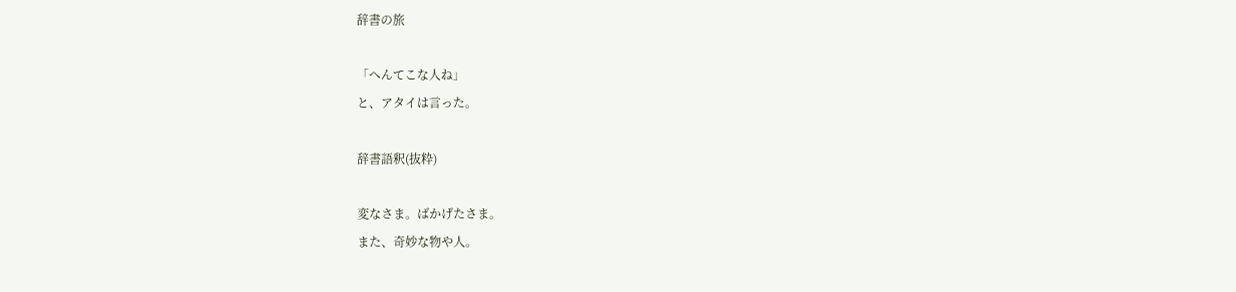辞書の旅

「へんてこな人ね」
と、アタイは言った。

辞書語釈(抜粋)

変なさま。ばかげたさま。
また、奇妙な物や人。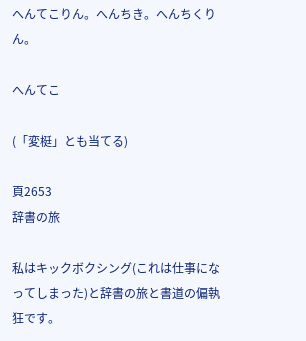へんてこりん。へんちき。へんちくりん。

へんてこ

(「変梃」とも当てる)

頁2653
辞書の旅

私はキックボクシング(これは仕事になってしまった)と辞書の旅と書道の偏執狂です。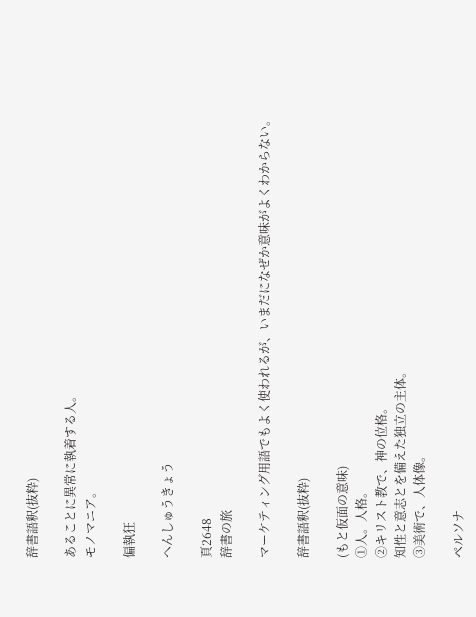辞書語釈(抜粋)

あることに異常に執着する人。
モノマニア。

偏執狂

へんしゅうきょう

頁2648
辞書の旅

マーケティング用語でもよく使われるが、いまだになぜか意味がよくわからない。

辞書語釈(抜粋)

(もと仮面の意味)
①人。人格。
②キリスト教で、神の位格。
知性と意志とを備えた独立の主体。
③美術で、人体像。

ペルソナ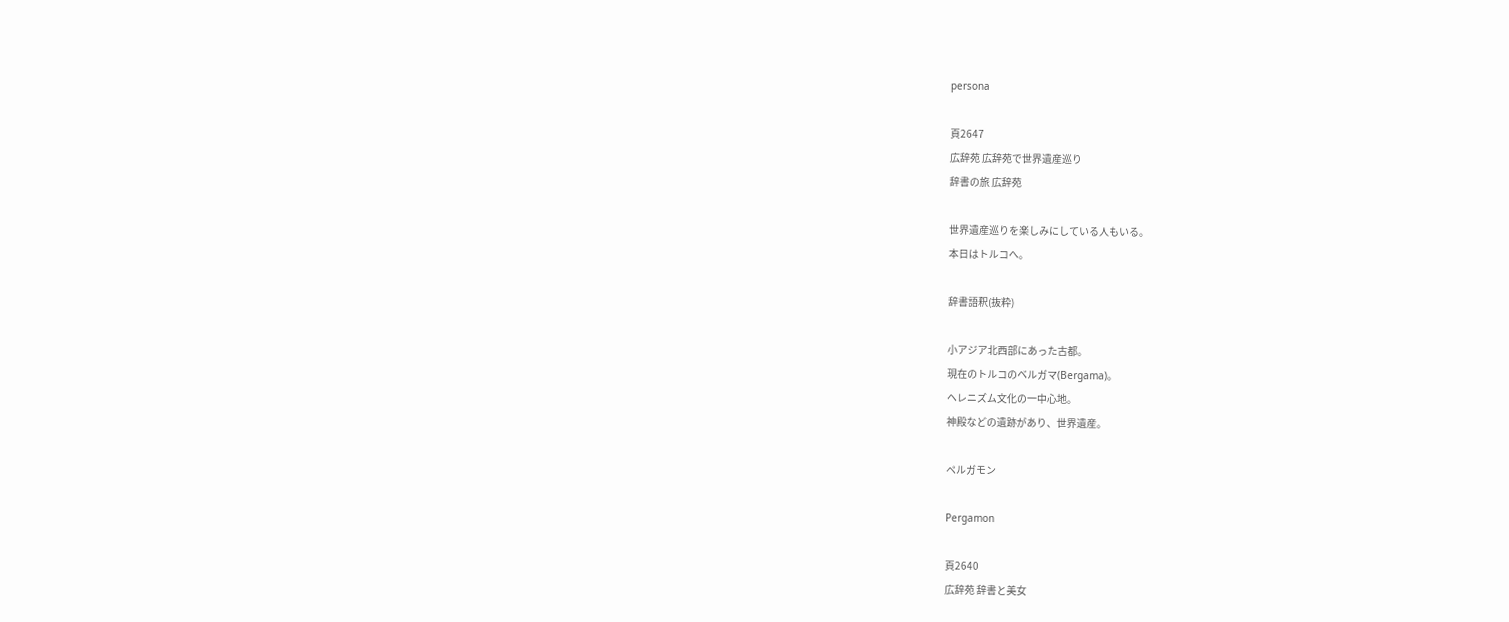persona

頁2647
広辞苑 広辞苑で世界遺産巡り
辞書の旅 広辞苑

世界遺産巡りを楽しみにしている人もいる。
本日はトルコへ。

辞書語釈(抜粋)

小アジア北西部にあった古都。
現在のトルコのベルガマ(Bergama)。
ヘレニズム文化の一中心地。
神殿などの遺跡があり、世界遺産。

ペルガモン

Pergamon

頁2640
広辞苑 辞書と美女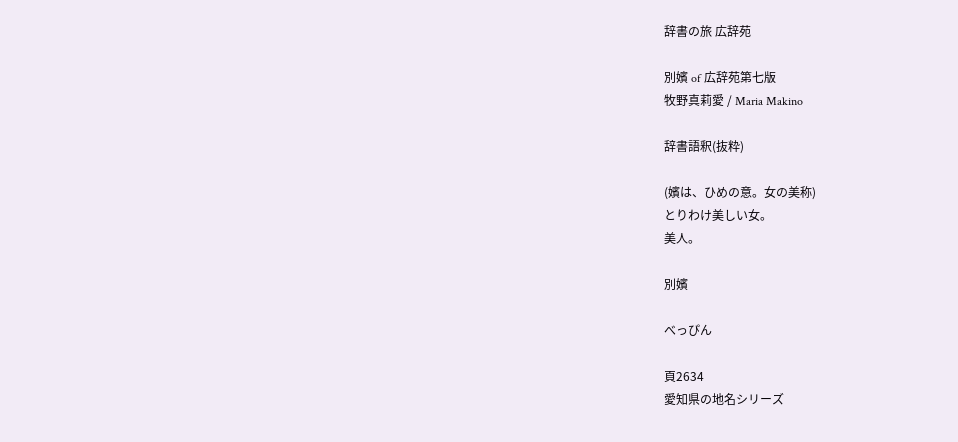辞書の旅 広辞苑

別嬪 of 広辞苑第七版
牧野真莉愛 / Maria Makino

辞書語釈(抜粋)

(嬪は、ひめの意。女の美称)
とりわけ美しい女。
美人。

別嬪

べっぴん

頁2634
愛知県の地名シリーズ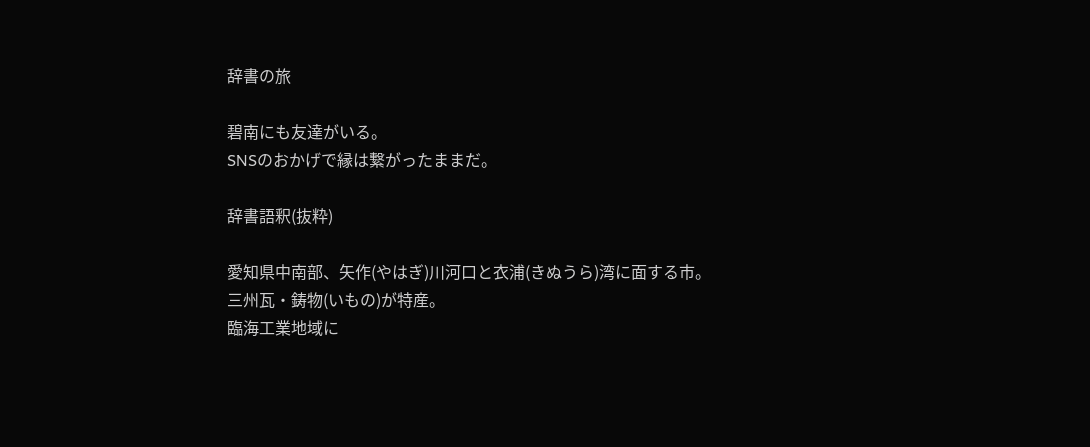辞書の旅

碧南にも友達がいる。
SNSのおかげで縁は繋がったままだ。

辞書語釈(抜粋)

愛知県中南部、矢作(やはぎ)川河口と衣浦(きぬうら)湾に面する市。
三州瓦・鋳物(いもの)が特産。
臨海工業地域に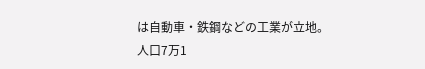は自動車・鉄鋼などの工業が立地。
人口7万1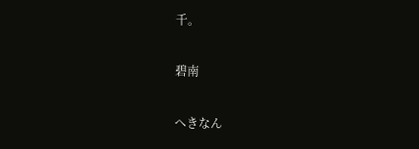千。

碧南

へきなん